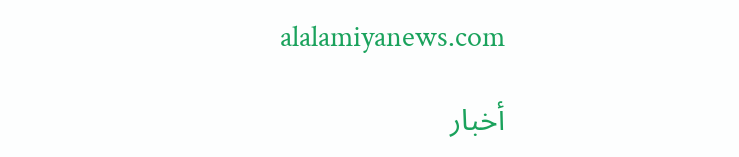alalamiyanews.com

أخبار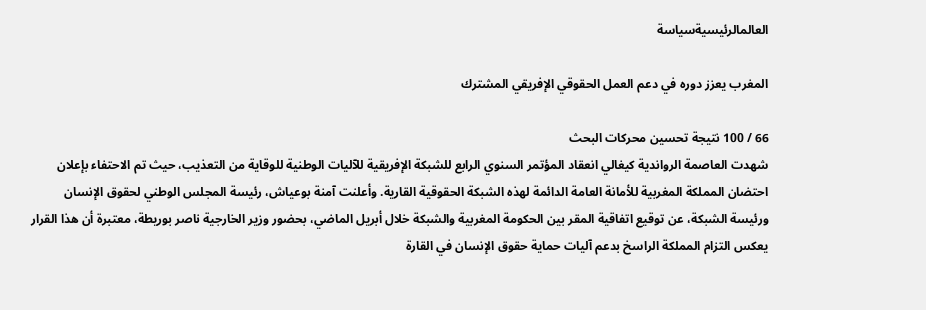العالمالرئيسيةسياسة

المغرب يعزز دوره في دعم العمل الحقوقي الإفريقي المشترك

66 / 100 نتيجة تحسين محركات البحث
شهدت العاصمة الرواندية كيغالي انعقاد المؤتمر السنوي الرابع للشبكة الإفريقية للآليات الوطنية للوقاية من التعذيب، حيث تم الاحتفاء بإعلان احتضان المملكة المغربية للأمانة العامة الدائمة لهذه الشبكة الحقوقية القارية. وأعلنت آمنة بوعياش، رئيسة المجلس الوطني لحقوق الإنسان ورئيسة الشبكة، عن توقيع اتفاقية المقر بين الحكومة المغربية والشبكة خلال أبريل الماضي، بحضور وزير الخارجية ناصر بوريطة، معتبرة أن هذا القرار يعكس التزام المملكة الراسخ بدعم آليات حماية حقوق الإنسان في القارة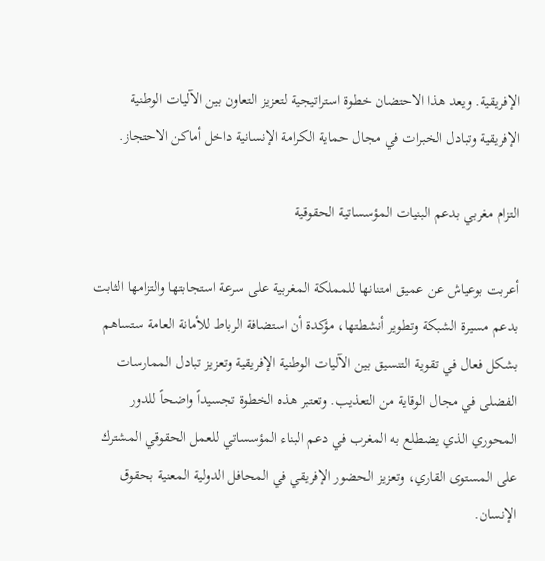الإفريقية. ويعد هذا الاحتضان خطوة استراتيجية لتعزيز التعاون بين الآليات الوطنية الإفريقية وتبادل الخبرات في مجال حماية الكرامة الإنسانية داخل أماكن الاحتجاز.

التزام مغربي بدعم البنيات المؤسساتية الحقوقية

أعربت بوعياش عن عميق امتنانها للمملكة المغربية على سرعة استجابتها والتزامها الثابت بدعم مسيرة الشبكة وتطوير أنشطتها، مؤكدة أن استضافة الرباط للأمانة العامة ستساهم بشكل فعال في تقوية التنسيق بين الآليات الوطنية الإفريقية وتعزيز تبادل الممارسات الفضلى في مجال الوقاية من التعذيب. وتعتبر هذه الخطوة تجسيداً واضحاً للدور المحوري الذي يضطلع به المغرب في دعم البناء المؤسساتي للعمل الحقوقي المشترك على المستوى القاري، وتعزيز الحضور الإفريقي في المحافل الدولية المعنية بحقوق الإنسان.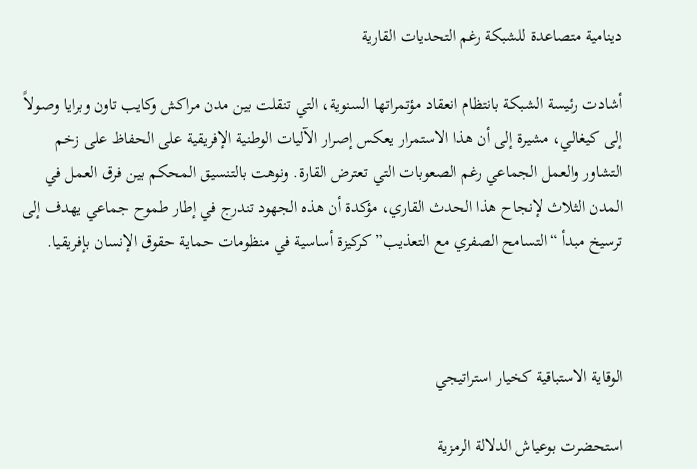دينامية متصاعدة للشبكة رغم التحديات القارية

أشادت رئيسة الشبكة بانتظام انعقاد مؤتمراتها السنوية، التي تنقلت بين مدن مراكش وكايب تاون وبرايا وصولاً إلى كيغالي، مشيرة إلى أن هذا الاستمرار يعكس إصرار الآليات الوطنية الإفريقية على الحفاظ على زخم التشاور والعمل الجماعي رغم الصعوبات التي تعترض القارة. ونوهت بالتنسيق المحكم بين فرق العمل في المدن الثلاث لإنجاح هذا الحدث القاري، مؤكدة أن هذه الجهود تندرج في إطار طموح جماعي يهدف إلى ترسيخ مبدأ “التسامح الصفري مع التعذيب” كركيزة أساسية في منظومات حماية حقوق الإنسان بإفريقيا.



الوقاية الاستباقية كخيار استراتيجي

استحضرت بوعياش الدلالة الرمزية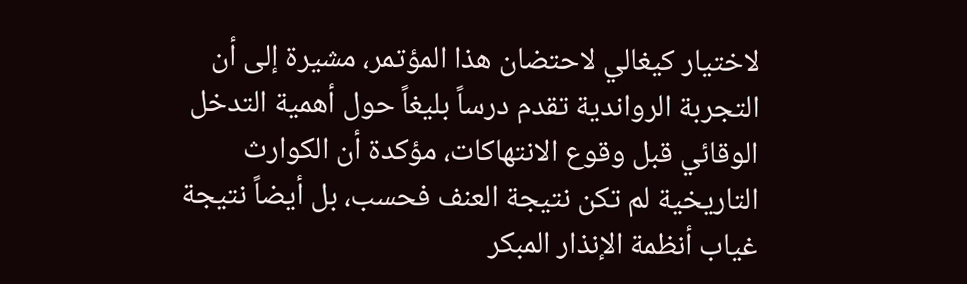لاختيار كيغالي لاحتضان هذا المؤتمر، مشيرة إلى أن التجربة الرواندية تقدم درساً بليغاً حول أهمية التدخل الوقائي قبل وقوع الانتهاكات، مؤكدة أن الكوارث التاريخية لم تكن نتيجة العنف فحسب، بل أيضاً نتيجة غياب أنظمة الإنذار المبكر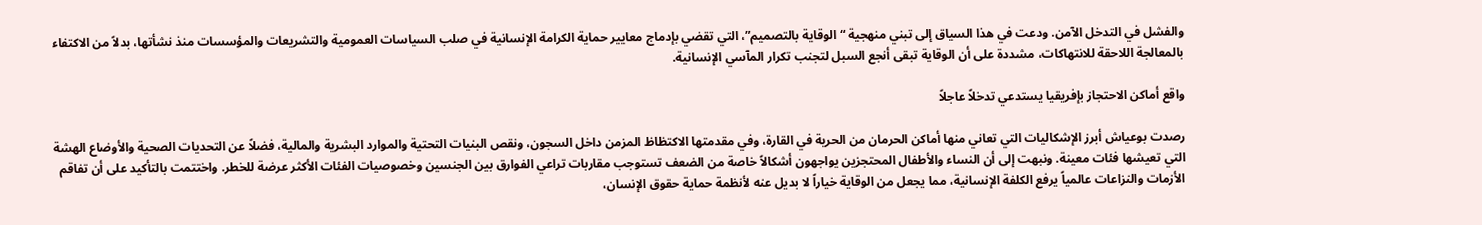والفشل في التدخل الآمن. ودعت في هذا السياق إلى تبني منهجية “الوقاية بالتصميم”، التي تقضي بإدماج معايير حماية الكرامة الإنسانية في صلب السياسات العمومية والتشريعات والمؤسسات منذ نشأتها، بدلاً من الاكتفاء بالمعالجة اللاحقة للانتهاكات، مشددة على أن الوقاية تبقى أنجع السبل لتجنب تكرار المآسي الإنسانية.

واقع أماكن الاحتجاز بإفريقيا يستدعي تدخلاً عاجلاً

رصدت بوعياش أبرز الإشكاليات التي تعاني منها أماكن الحرمان من الحرية في القارة، وفي مقدمتها الاكتظاظ المزمن داخل السجون، ونقص البنيات التحتية والموارد البشرية والمالية، فضلاً عن التحديات الصحية والأوضاع الهشة التي تعيشها فئات معينة. ونبهت إلى أن النساء والأطفال المحتجزين يواجهون أشكالاً خاصة من الضعف تستوجب مقاربات تراعي الفوارق بين الجنسين وخصوصيات الفئات الأكثر عرضة للخطر. واختتمت بالتأكيد على أن تفاقم الأزمات والنزاعات عالمياً يرفع الكلفة الإنسانية، مما يجعل من الوقاية خياراً لا بديل عنه لأنظمة حماية حقوق الإنسان،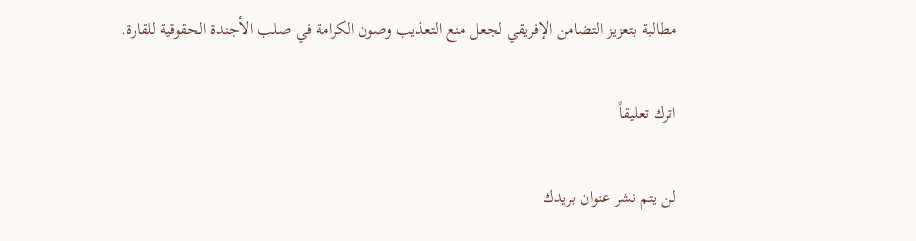مطالبة بتعزيز التضامن الإفريقي لجعل منع التعذيب وصون الكرامة في صلب الأجندة الحقوقية للقارة.

اترك تعليقاً

لن يتم نشر عنوان بريدك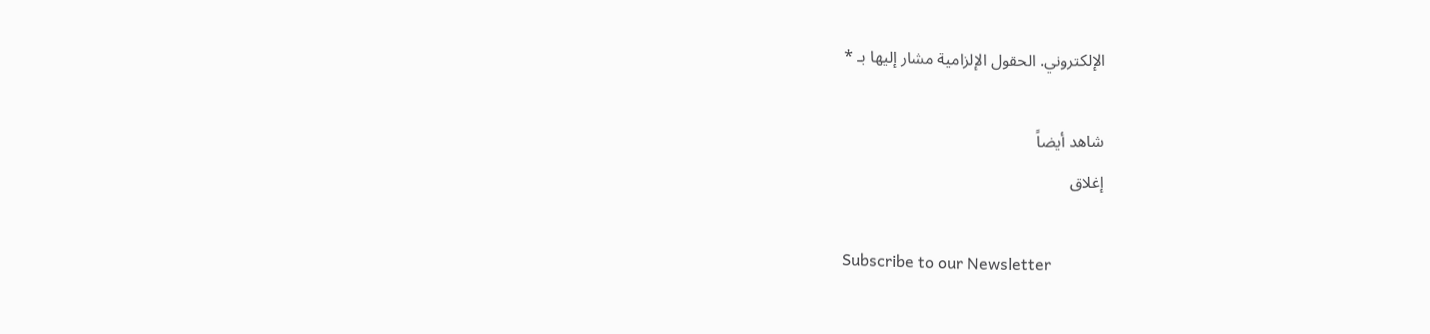الإلكتروني. الحقول الإلزامية مشار إليها بـ *

شاهد أيضاً
إغلاق

Subscribe to our Newsletter